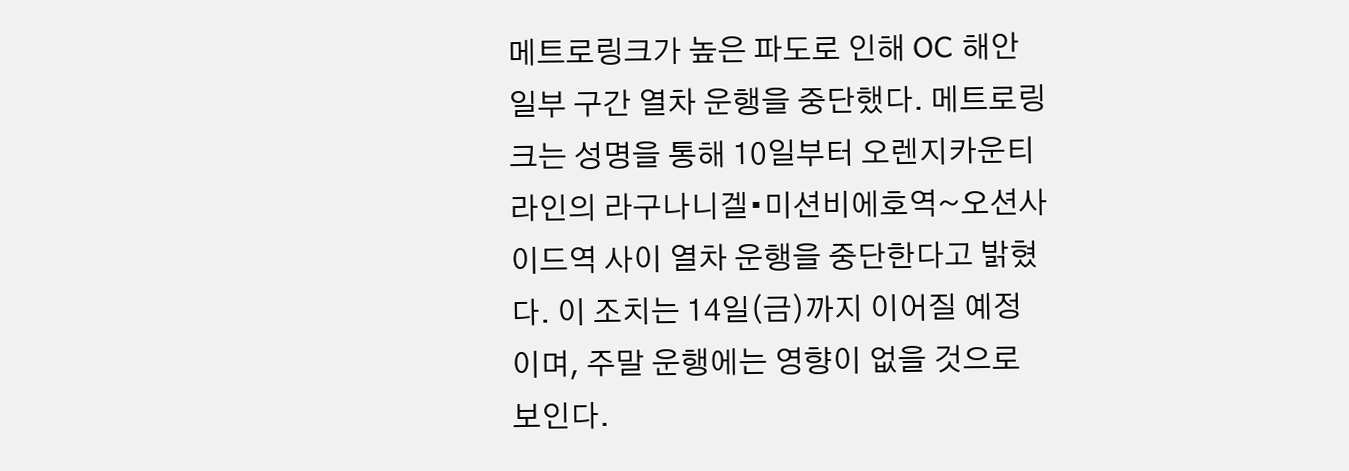메트로링크가 높은 파도로 인해 OC 해안 일부 구간 열차 운행을 중단했다. 메트로링크는 성명을 통해 10일부터 오렌지카운티 라인의 라구나니겔•미션비에호역~오션사이드역 사이 열차 운행을 중단한다고 밝혔다. 이 조치는 14일(금)까지 이어질 예정이며, 주말 운행에는 영향이 없을 것으로 보인다.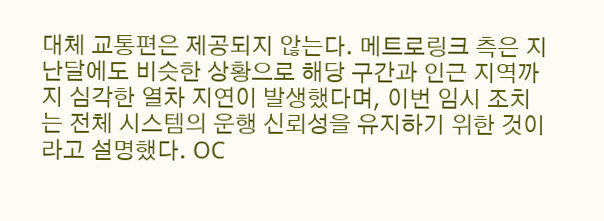대체 교통편은 제공되지 않는다. 메트로링크 측은 지난달에도 비슷한 상황으로 해당 구간과 인근 지역까지 심각한 열차 지연이 발생했다며, 이번 임시 조치는 전체 시스템의 운행 신뢰성을 유지하기 위한 것이라고 설명했다. OC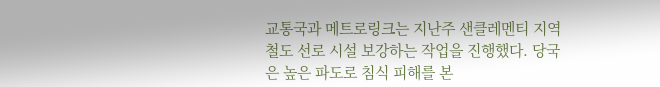교통국과 메트로링크는 지난주 샌클레멘티 지역 철도 선로 시설 보강하는 작업을 진행했다. 당국은 높은 파도로 침식 피해를 본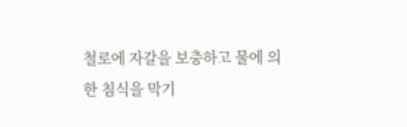철로에 자갈을 보충하고 물에 의한 침식을 막기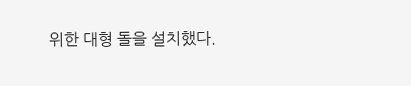위한 대형 돌을 설치했다.